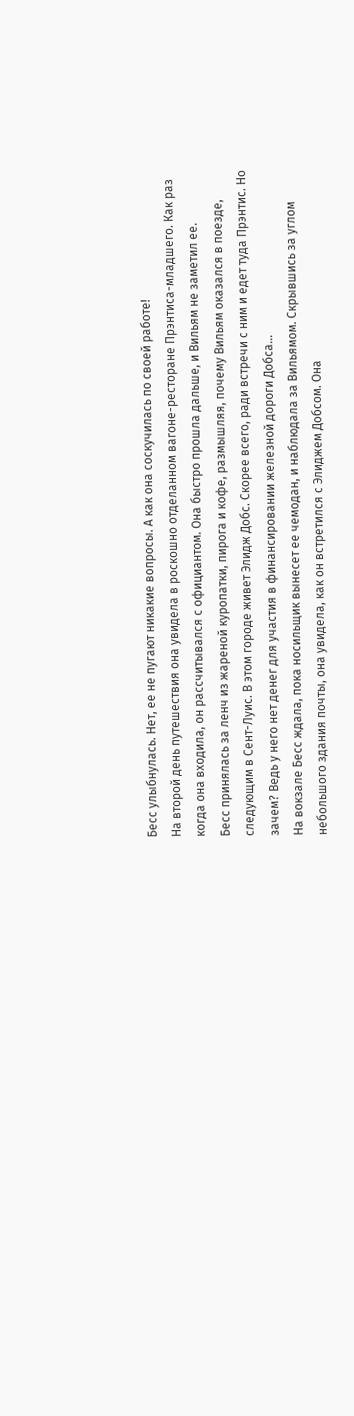Бесс улыбнулась. Нет, ее не пугают никакие вопросы. А как она соскучилась по своей работе!
На второй день путешествия она увидела в роскошно отделанном вагоне-ресторане Прэнтиса-младшего. Как раз когда она входила, он рассчитывался с официантом. Она быстро прошла дальше, и Вильям не заметил ее.
Бесс принялась за ленч из жареной куропатки, пирога и кофе, размышляя, почему Вильям оказался в поезде, следующим в Сент-Луис. В этом городе живет Элидж Добс. Скорее всего, ради встречи с ним и едет туда Прэнтис. Но зачем? Ведь у него нет денег для участия в финансировании железной дороги Добса…
На вокзале Бесс ждала, пока носильщик вынесет ее чемодан, и наблюдала за Вильямом. Скрывшись за углом небольшого здания почты, она увидела, как он встретился с Элиджем Добсом. Она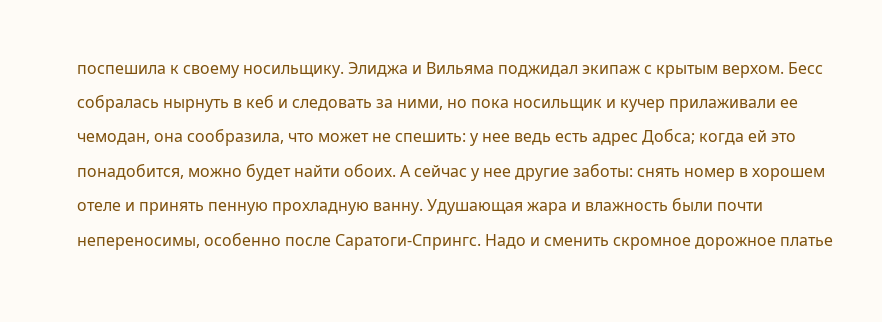поспешила к своему носильщику. Элиджа и Вильяма поджидал экипаж с крытым верхом. Бесс собралась нырнуть в кеб и следовать за ними, но пока носильщик и кучер прилаживали ее чемодан, она сообразила, что может не спешить: у нее ведь есть адрес Добса; когда ей это понадобится, можно будет найти обоих. А сейчас у нее другие заботы: снять номер в хорошем отеле и принять пенную прохладную ванну. Удушающая жара и влажность были почти непереносимы, особенно после Саратоги-Спрингс. Надо и сменить скромное дорожное платье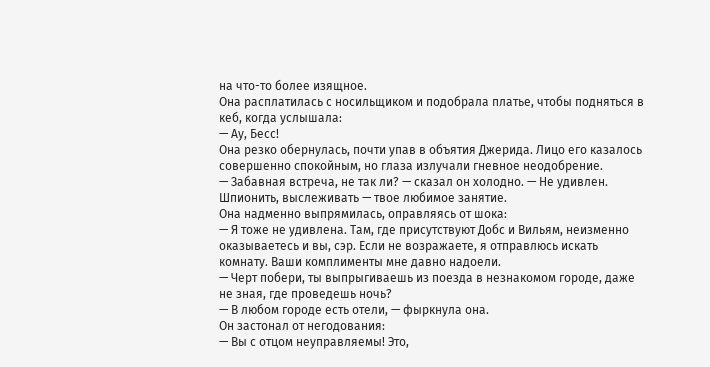на что-то более изящное.
Она расплатилась с носильщиком и подобрала платье, чтобы подняться в кеб, когда услышала:
— Ау, Бесс!
Она резко обернулась, почти упав в объятия Джерида. Лицо его казалось совершенно спокойным, но глаза излучали гневное неодобрение.
— Забавная встреча, не так ли? — сказал он холодно. — Не удивлен. Шпионить, выслеживать — твое любимое занятие.
Она надменно выпрямилась, оправляясь от шока:
— Я тоже не удивлена. Там, где присутствуют Добс и Вильям, неизменно оказываетесь и вы, сэр. Если не возражаете, я отправлюсь искать комнату. Ваши комплименты мне давно надоели.
— Черт побери, ты выпрыгиваешь из поезда в незнакомом городе, даже не зная, где проведешь ночь?
— В любом городе есть отели, — фыркнула она.
Он застонал от негодования:
— Вы с отцом неуправляемы! Это,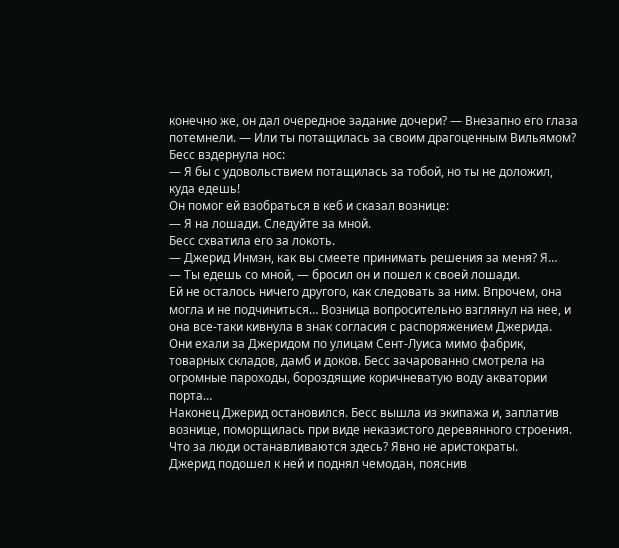конечно же, он дал очередное задание дочери? — Внезапно его глаза потемнели. — Или ты потащилась за своим драгоценным Вильямом?
Бесс вздернула нос:
— Я бы с удовольствием потащилась за тобой, но ты не доложил, куда едешь!
Он помог ей взобраться в кеб и сказал вознице:
— Я на лошади. Следуйте за мной.
Бесс схватила его за локоть.
— Джерид Инмэн, как вы смеете принимать решения за меня? Я…
— Ты едешь со мной, — бросил он и пошел к своей лошади.
Ей не осталось ничего другого, как следовать за ним. Впрочем, она могла и не подчиниться… Возница вопросительно взглянул на нее, и она все-таки кивнула в знак согласия с распоряжением Джерида.
Они ехали за Джеридом по улицам Сент-Луиса мимо фабрик, товарных складов, дамб и доков. Бесс зачарованно смотрела на огромные пароходы, бороздящие коричневатую воду акватории порта…
Наконец Джерид остановился. Бесс вышла из экипажа и, заплатив вознице, поморщилась при виде неказистого деревянного строения. Что за люди останавливаются здесь? Явно не аристократы.
Джерид подошел к ней и поднял чемодан, пояснив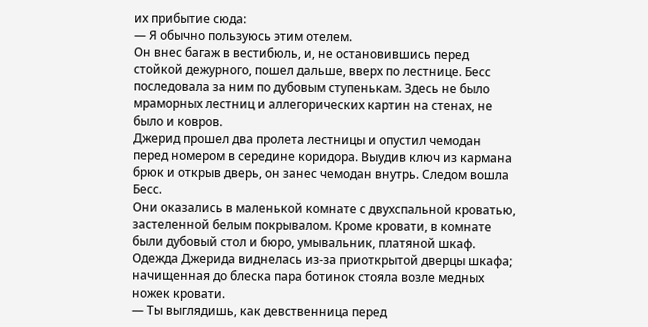их прибытие сюда:
— Я обычно пользуюсь этим отелем.
Он внес багаж в вестибюль, и, не остановившись перед стойкой дежурного, пошел дальше, вверх по лестнице. Бесс последовала за ним по дубовым ступенькам. Здесь не было мраморных лестниц и аллегорических картин на стенах, не было и ковров.
Джерид прошел два пролета лестницы и опустил чемодан перед номером в середине коридора. Выудив ключ из кармана брюк и открыв дверь, он занес чемодан внутрь. Следом вошла Бесс.
Они оказались в маленькой комнате с двухспальной кроватью, застеленной белым покрывалом. Кроме кровати, в комнате были дубовый стол и бюро, умывальник, платяной шкаф. Одежда Джерида виднелась из-за приоткрытой дверцы шкафа; начищенная до блеска пара ботинок стояла возле медных ножек кровати.
— Ты выглядишь, как девственница перед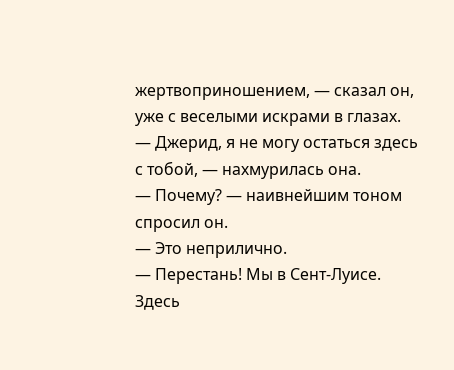жертвоприношением, — сказал он, уже с веселыми искрами в глазах.
— Джерид, я не могу остаться здесь с тобой, — нахмурилась она.
— Почему? — наивнейшим тоном спросил он.
— Это неприлично.
— Перестань! Мы в Сент-Луисе. Здесь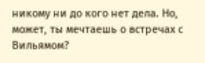никому ни до кого нет дела. Но, может, ты мечтаешь о встречах с Вильямом?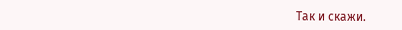Так и скажи.